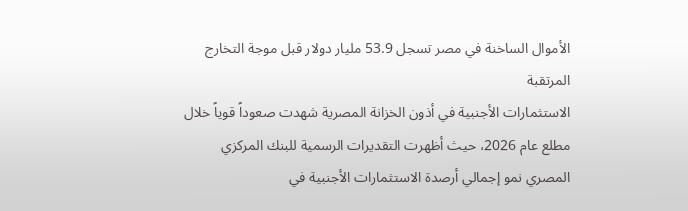الأموال الساخنة في مصر تسجل 53.9 مليار دولار قبل موجة التخارج المرتقبة
الاستثمارات الأجنبية في أذون الخزانة المصرية شهدت صعوداً قوياً خلال مطلع عام 2026، حيث أظهرت التقديرات الرسمية للبنك المركزي المصري نمو إجمالي أرصدة الاستثمارات الأجنبية في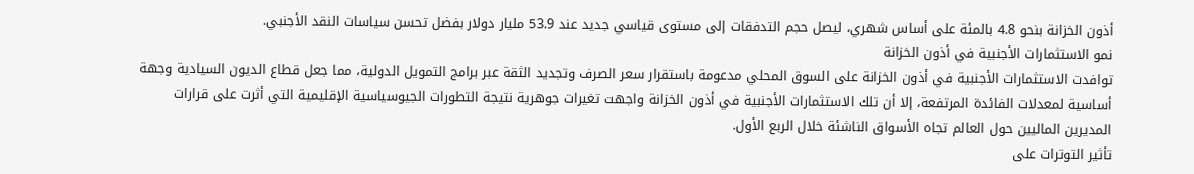أذون الخزانة بنحو 4.8 بالمئة على أساس شهري، ليصل حجم التدفقات إلى مستوى قياسي جديد عند 53.9 مليار دولار بفضل تحسن سياسات النقد الأجنبي.
نمو الاستثمارات الأجنبية في أذون الخزانة
توافدت الاستثمارات الأجنبية في أذون الخزانة على السوق المحلي مدعومة باستقرار سعر الصرف وتجديد الثقة عبر برامج التمويل الدولية، مما جعل قطاع الديون السيادية وجهة أساسية لمعدلات الفائدة المرتفعة، إلا أن تلك الاستثمارات الأجنبية في أذون الخزانة واجهت تغيرات جوهرية نتيجة التطورات الجيوسياسية الإقليمية التي أثرت على قرارات المديرين الماليين حول العالم تجاه الأسواق الناشئة خلال الربع الأول.
تأثير التوترات على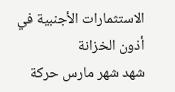الاستثمارات الأجنبية في أذون الخزانة
شهد شهر مارس حركة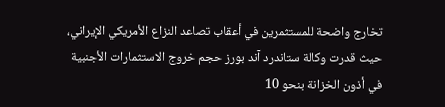تخارج واضحة للمستثمرين في أعقاب تصاعد النزاع الأمريكي الإيراني، حيث قدرت وكالة ستاندرد آند بورز حجم خروج الاستثمارات الأجنبية في أذون الخزانة بنحو 10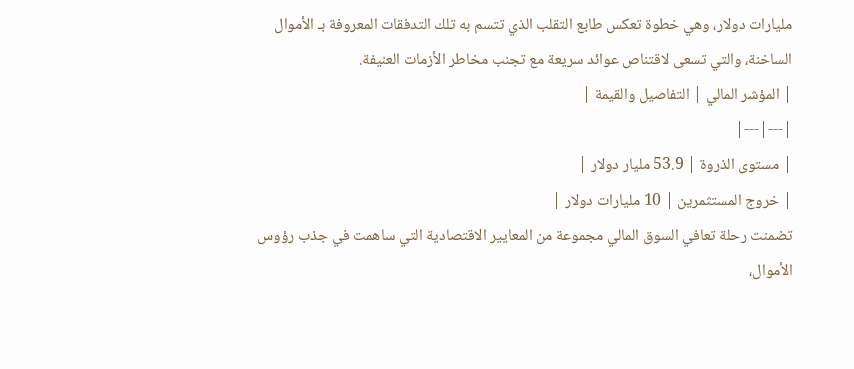مليارات دولار، وهي خطوة تعكس طابع التقلب الذي تتسم به تلك التدفقات المعروفة بـ الأموال الساخنة، والتي تسعى لاقتناص عوائد سريعة مع تجنب مخاطر الأزمات العنيفة.
| المؤشر المالي | التفاصيل والقيمة |
|---|---|
| مستوى الذروة | 53.9 مليار دولار |
| خروج المستثمرين | 10 مليارات دولار |
تضمنت رحلة تعافي السوق المالي مجموعة من المعايير الاقتصادية التي ساهمت في جذب رؤوس الأموال،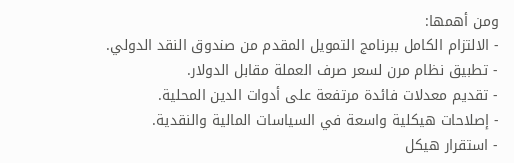ومن أهمها:
- الالتزام الكامل ببرنامج التمويل المقدم من صندوق النقد الدولي.
- تطبيق نظام مرن لسعر صرف العملة مقابل الدولار.
- تقديم معدلات فائدة مرتفعة على أدوات الدين المحلية.
- إصلاحات هيكلية واسعة في السياسات المالية والنقدية.
- استقرار هيكل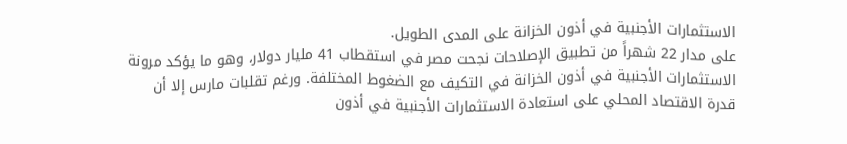الاستثمارات الأجنبية في أذون الخزانة على المدى الطويل.
على مدار 22 شهراً من تطبيق الإصلاحات نجحت مصر في استقطاب 41 مليار دولار، وهو ما يؤكد مرونة الاستثمارات الأجنبية في أذون الخزانة في التكيف مع الضغوط المختلفة. ورغم تقلبات مارس إلا أن قدرة الاقتصاد المحلي على استعادة الاستثمارات الأجنبية في أذون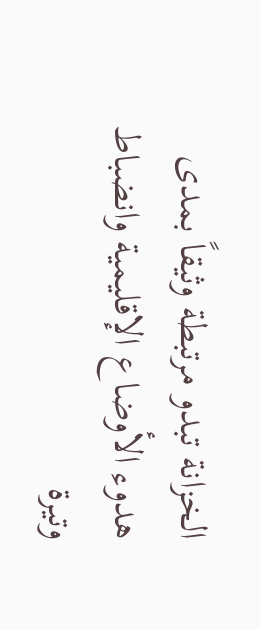الخزانة تبدو مرتبطة وثيقاً بمدى هدوء الأوضاع الإقليمية وانضباط وتيرة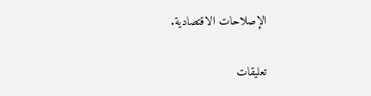الإصلاحات الاقتصادية.

تعليقات